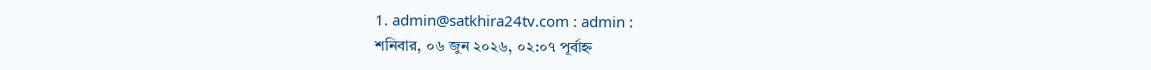1. admin@satkhira24tv.com : admin :
শনিবার, ০৬ জুন ২০২৬, ০২:০৭ পূর্বাহ্ন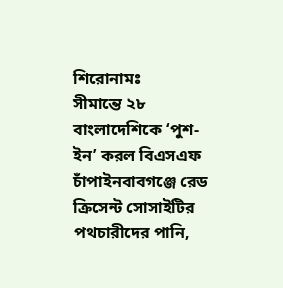শিরোনামঃ
সীমান্তে ২৮ বাংলাদেশিকে ‘পুশ-ইন’ করল বিএসএফ চাঁপাইনবাবগঞ্জে রেড ক্রিসেন্ট সোসাইটির পথচারীদের পানি,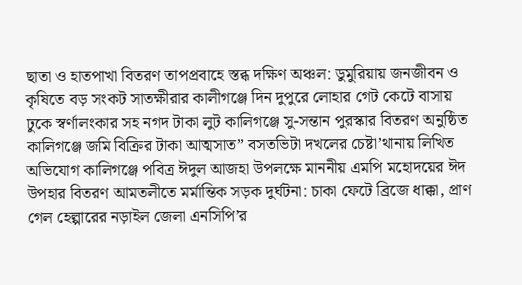ছাতা ও হাতপাখা বিতরণ তাপপ্রবাহে স্তব্ধ দক্ষিণ অঞ্চল: ডুমুরিয়ায় জনজীবন ও কৃষিতে বড় সংকট সাতক্ষীরার কালীগঞ্জে দিন দুপুরে লোহার গেট কেটে বাসায় ঢুকে স্বর্ণালংকার সহ নগদ টাকা লুট কালিগঞ্জে সু-সন্তান পুরস্কার বিতরণ অনুষ্ঠিত কালিগঞ্জে জমি বিক্রির টাকা আত্মসাত” বসতভিটা দখলের চেষ্টা’থানায় লিখিত অভিযোগ কালিগঞ্জে পবিত্র ঈদুল আজহা উপলক্ষে মাননীয় এমপি মহোদয়ের ঈদ উপহার বিতরণ আমতলীতে মর্মান্তিক সড়ক দুর্ঘটনা: চাকা ফেটে ব্রিজে ধাক্কা, প্রাণ গেল হেল্পারের নড়াইল জেলা এনসিপি’র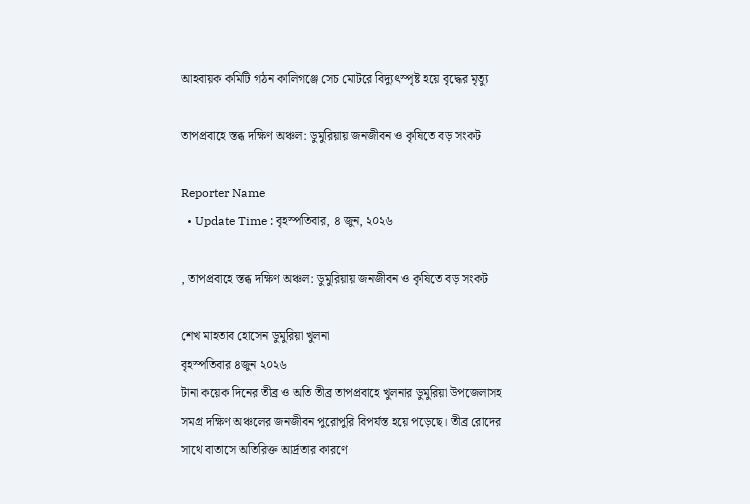আহবায়ক কমিটি গঠন কালিগঞ্জে সেচ মোটরে বিদ্যুৎস্পৃষ্ট হয়ে বৃদ্ধের মৃত্যু

তাপপ্রবাহে স্তব্ধ দক্ষিণ অঞ্চল: ডুমুরিয়ায় জনজীবন ও কৃষিতে বড় সংকট

Reporter Name
  • Update Time : বৃহস্পতিবার, ৪ জুন, ২০২৬

, তাপপ্রবাহে স্তব্ধ দক্ষিণ অঞ্চল: ডুমুরিয়ায় জনজীবন ও কৃষিতে বড় সংকট

শেখ মাহতাব হোসেন ডুমুরিয়া খুলনা
বৃহস্পতিবার ৪জুন ২০২৬
টানা কয়েক দিনের তীব্র ও অতি তীব্র তাপপ্রবাহে খুলনার ডুমুরিয়া উপজেলাসহ সমগ্র দক্ষিণ অঞ্চলের জনজীবন পুরোপুরি বিপর্যস্ত হয়ে পড়েছে। তীব্র রোদের সাথে বাতাসে অতিরিক্ত আর্দ্রতার কারণে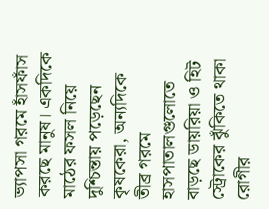ভ্যাপসা গরমে হাঁসফাঁস করছে মানুষ। একদিকে মাঠের ফসল নিয়ে দুশ্চিন্তায় পড়েছেন কৃষকেরা, অন্যদিকে তীব্র গরমে হাসপাতালগুলোতে বাড়ছে ডায়রিয়া ও হিট স্ট্রোকের ঝুঁকিতে থাকা রোগীর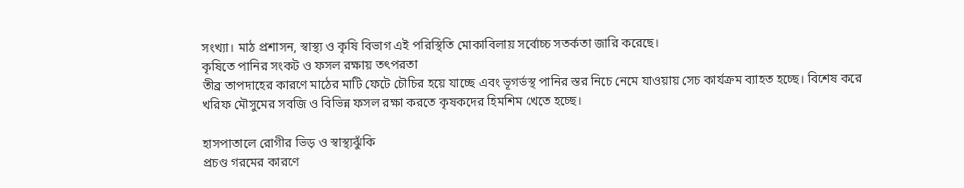সংখ্যা। মাঠ প্রশাসন, স্বাস্থ্য ও কৃষি বিভাগ এই পরিস্থিতি মোকাবিলায় সর্বোচ্চ সতর্কতা জারি করেছে।
কৃষিতে পানির সংকট ও ফসল রক্ষায় তৎপরতা
তীব্র তাপদাহের কারণে মাঠের মাটি ফেটে চৌচির হয়ে যাচ্ছে এবং ভূগর্ভস্থ পানির স্তর নিচে নেমে যাওয়ায় সেচ কার্যক্রম ব্যাহত হচ্ছে। বিশেষ করে খরিফ মৌসুমের সবজি ও বিভিন্ন ফসল রক্ষা করতে কৃষকদের হিমশিম খেতে হচ্ছে।

হাসপাতালে রোগীর ভিড় ও স্বাস্থ্যঝুঁকি
প্রচণ্ড গরমের কারণে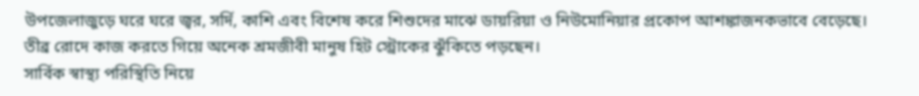উপজেলাজুড়ে ঘরে ঘরে জ্বর, সর্দি, কাশি এবং বিশেষ করে শিশুদের মাঝে ডায়রিয়া ও নিউমোনিয়ার প্রকোপ আশঙ্কাজনকভাবে বেড়েছে। তীব্র রোদে কাজ করতে গিয়ে অনেক শ্রমজীবী মানুষ হিট স্ট্রোকের ঝুঁকিতে পড়ছেন।
সার্বিক স্বাস্থ্য পরিস্থিতি নিয়ে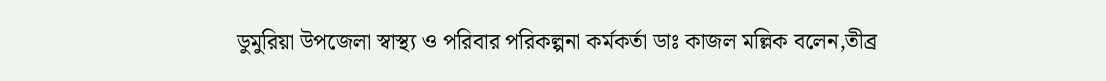ডুমুরিয়া উপজেলা স্বাস্থ্য ও পরিবার পরিকল্পনা কর্মকর্তা ডাঃ কাজল মল্লিক বলেন,তীব্র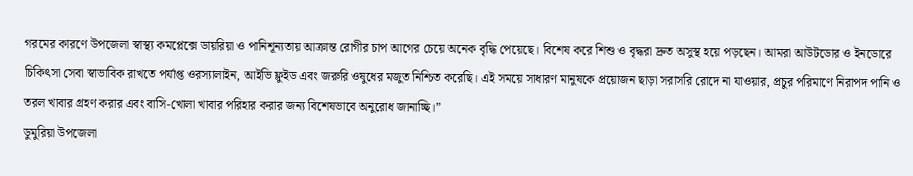গরমের কারণে উপজেলা স্বাস্থ্য কমপ্লেক্সে ডায়রিয়া ও পানিশূন্যতায় আক্রান্ত রোগীর চাপ আগের চেয়ে অনেক বৃদ্ধি পেয়েছে। বিশেষ করে শিশু ও বৃদ্ধরা দ্রুত অসুস্থ হয়ে পড়ছেন। আমরা আউটডোর ও ইনডোরে চিকিৎসা সেবা স্বাভাবিক রাখতে পর্যাপ্ত ওরস্যালাইন, আইভি ফ্লুইড এবং জরুরি ওষুধের মজুত নিশ্চিত করেছি। এই সময়ে সাধারণ মানুষকে প্রয়োজন ছাড়া সরাসরি রোদে না যাওয়ার, প্রচুর পরিমাণে নিরাপদ পানি ও তরল খাবার গ্রহণ করার এবং বাসি-খোলা খাবার পরিহার করার জন্য বিশেষভাবে অনুরোধ জানাচ্ছি।”
ডুমুরিয়া উপজেলা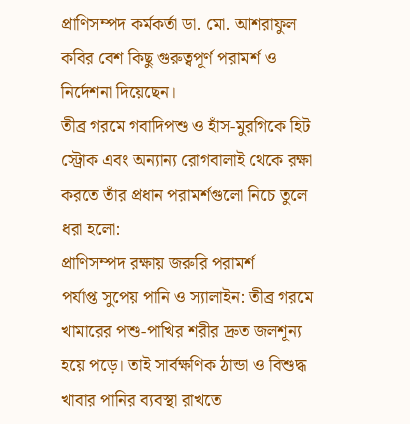প্রাণিসম্পদ কর্মকর্তা ডা. মো. আশরাফুল কবির বেশ কিছু গুরুত্বপূর্ণ পরামর্শ ও নির্দেশনা দিয়েছেন।
তীব্র গরমে গবাদিপশু ও হাঁস-মুরগিকে হিট স্ট্রোক এবং অন্যান্য রোগবালাই থেকে রক্ষা করতে তাঁর প্রধান পরামর্শগুলো নিচে তুলে ধরা হলো:
প্রাণিসম্পদ রক্ষায় জরুরি পরামর্শ
পর্যাপ্ত সুপেয় পানি ও স্যালাইন: তীব্র গরমে খামারের পশু-পাখির শরীর দ্রুত জলশূন্য হয়ে পড়ে। তাই সার্বক্ষণিক ঠান্ডা ও বিশুদ্ধ খাবার পানির ব্যবস্থা রাখতে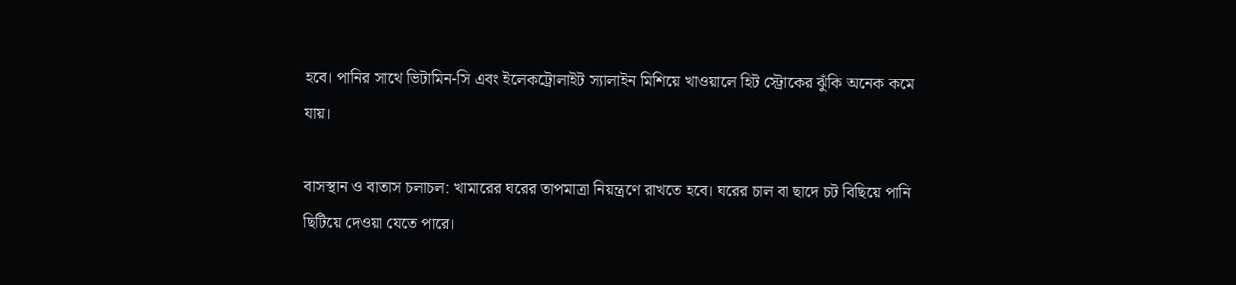হবে। পানির সাথে ভিটামিন-সি এবং ইলেকট্রোলাইট স্যালাইন মিশিয়ে খাওয়ালে হিট স্ট্রোকের ঝুঁকি অনেক কমে যায়।

বাসস্থান ও বাতাস চলাচল: খামারের ঘরের তাপমাত্রা নিয়ন্ত্রণে রাখতে হবে। ঘরের চাল বা ছাদে চট বিছিয়ে পানি ছিটিয়ে দেওয়া যেতে পারে।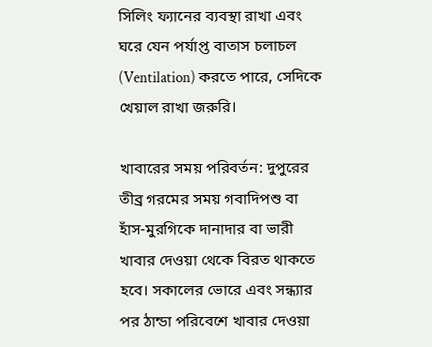সিলিং ফ্যানের ব্যবস্থা রাখা এবং ঘরে যেন পর্যাপ্ত বাতাস চলাচল (Ventilation) করতে পারে, সেদিকে খেয়াল রাখা জরুরি।

খাবারের সময় পরিবর্তন: দুপুরের তীব্র গরমের সময় গবাদিপশু বা হাঁস-মুরগিকে দানাদার বা ভারী খাবার দেওয়া থেকে বিরত থাকতে হবে। সকালের ভোরে এবং সন্ধ্যার পর ঠান্ডা পরিবেশে খাবার দেওয়া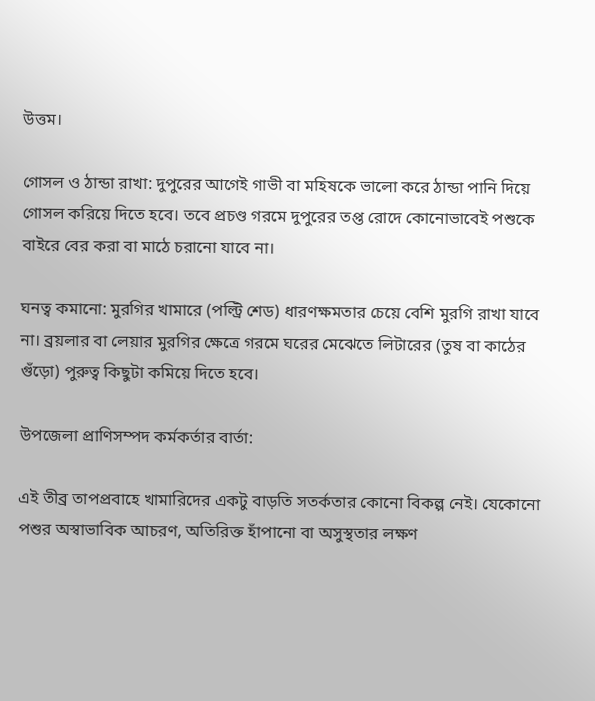উত্তম।

গোসল ও ঠান্ডা রাখা: দুপুরের আগেই গাভী বা মহিষকে ভালো করে ঠান্ডা পানি দিয়ে গোসল করিয়ে দিতে হবে। তবে প্রচণ্ড গরমে দুপুরের তপ্ত রোদে কোনোভাবেই পশুকে বাইরে বের করা বা মাঠে চরানো যাবে না।

ঘনত্ব কমানো: মুরগির খামারে (পল্ট্রি শেড) ধারণক্ষমতার চেয়ে বেশি মুরগি রাখা যাবে না। ব্রয়লার বা লেয়ার মুরগির ক্ষেত্রে গরমে ঘরের মেঝেতে লিটারের (তুষ বা কাঠের গুঁড়ো) পুরুত্ব কিছুটা কমিয়ে দিতে হবে।

উপজেলা প্রাণিসম্পদ কর্মকর্তার বার্তা:

এই তীব্র তাপপ্রবাহে খামারিদের একটু বাড়তি সতর্কতার কোনো বিকল্প নেই। যেকোনো পশুর অস্বাভাবিক আচরণ, অতিরিক্ত হাঁপানো বা অসুস্থতার লক্ষণ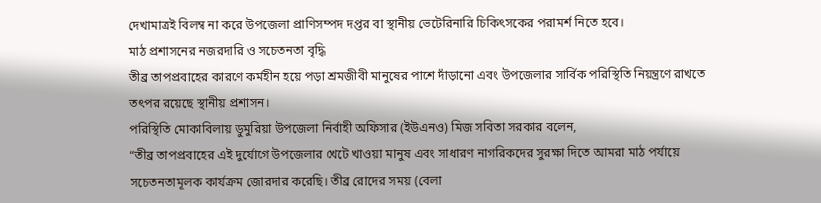দেখামাত্রই বিলম্ব না করে উপজেলা প্রাণিসম্পদ দপ্তর বা স্থানীয় ভেটেরিনারি চিকিৎসকের পরামর্শ নিতে হবে।
মাঠ প্রশাসনের নজরদারি ও সচেতনতা বৃদ্ধি
তীব্র তাপপ্রবাহের কারণে কর্মহীন হয়ে পড়া শ্রমজীবী মানুষের পাশে দাঁড়ানো এবং উপজেলার সার্বিক পরিস্থিতি নিয়ন্ত্রণে রাখতে তৎপর রয়েছে স্থানীয় প্রশাসন।
পরিস্থিতি মোকাবিলায় ডুমুরিয়া উপজেলা নির্বাহী অফিসার (ইউএনও) মিজ সবিতা সরকার বলেন,
“তীব্র তাপপ্রবাহের এই দুর্যোগে উপজেলার খেটে খাওয়া মানুষ এবং সাধারণ নাগরিকদের সুরক্ষা দিতে আমরা মাঠ পর্যায়ে সচেতনতামূলক কার্যক্রম জোরদার করেছি। তীব্র রোদের সময় (বেলা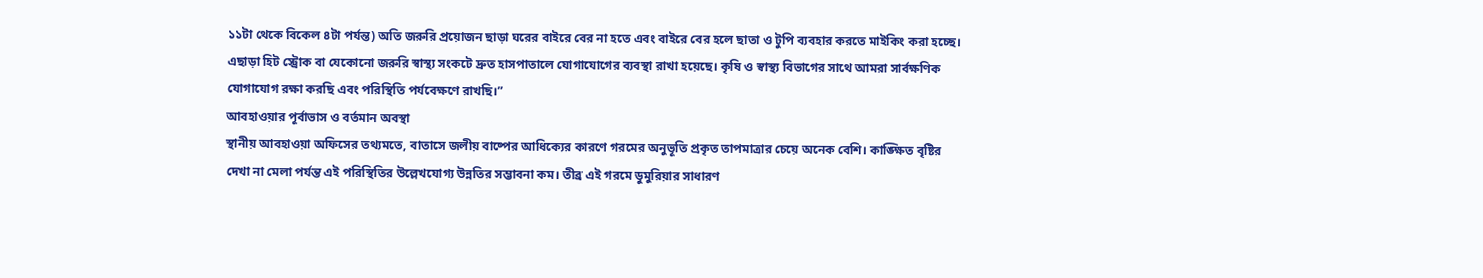১১টা থেকে বিকেল ৪টা পর্যন্ত) অতি জরুরি প্রয়োজন ছাড়া ঘরের বাইরে বের না হতে এবং বাইরে বের হলে ছাতা ও টুপি ব্যবহার করতে মাইকিং করা হচ্ছে। এছাড়া হিট স্ট্রোক বা যেকোনো জরুরি স্বাস্থ্য সংকটে দ্রুত হাসপাতালে যোগাযোগের ব্যবস্থা রাখা হয়েছে। কৃষি ও স্বাস্থ্য বিভাগের সাথে আমরা সার্বক্ষণিক যোগাযোগ রক্ষা করছি এবং পরিস্থিতি পর্যবেক্ষণে রাখছি।”
আবহাওয়ার পূর্বাভাস ও বর্তমান অবস্থা
স্থানীয় আবহাওয়া অফিসের তথ্যমতে, বাতাসে জলীয় বাষ্পের আধিক্যের কারণে গরমের অনুভূতি প্রকৃত তাপমাত্রার চেয়ে অনেক বেশি। কাঙ্ক্ষিত বৃষ্টির দেখা না মেলা পর্যন্ত এই পরিস্থিতির উল্লেখযোগ্য উন্নতির সম্ভাবনা কম। তীব্র এই গরমে ডুমুরিয়ার সাধারণ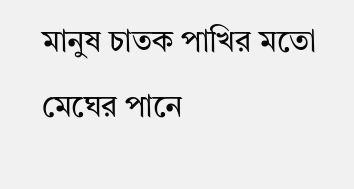মানুষ চাতক পাখির মতো মেঘের পানে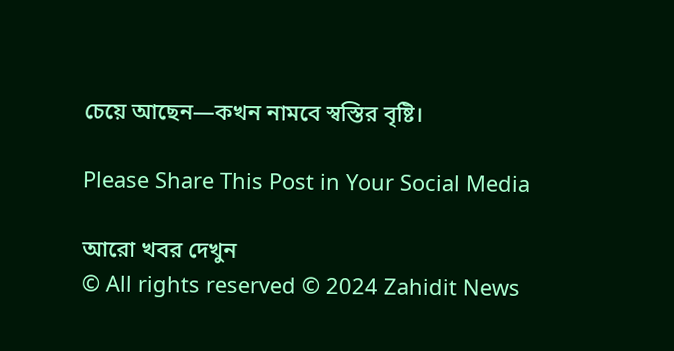চেয়ে আছেন—কখন নামবে স্বস্তির বৃষ্টি।

Please Share This Post in Your Social Media

আরো খবর দেখুন
© All rights reserved © 2024 Zahidit News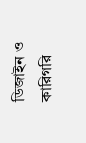ডিজাইন ও কারিগরি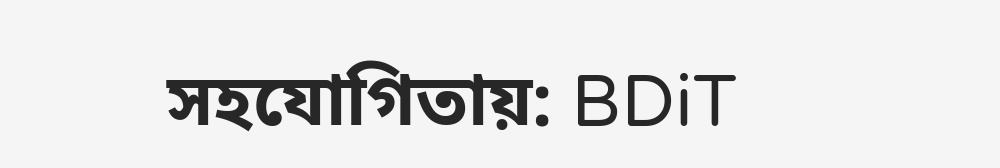সহযোগিতায়: BDiT